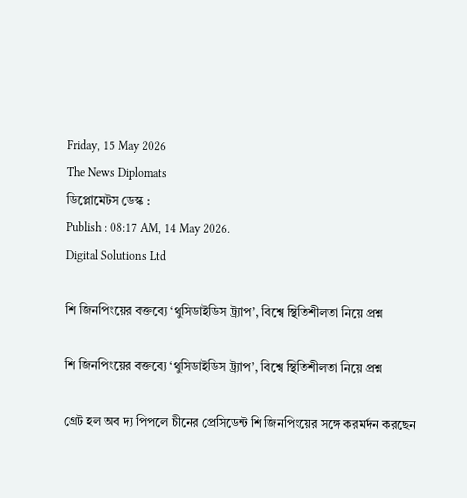Friday, 15 May 2026
The News Diplomats
ডিপ্লোমেটস ডেস্ক :
Publish : 08:17 AM, 14 May 2026.
Digital Solutions Ltd

শি জিনপিংয়ের বক্তব্যে ‘থুসিডাইডিস ট্র্যাপ’, বিশ্বে স্থিতিশীলতা নিয়ে প্রশ্ন

শি জিনপিংয়ের বক্তব্যে ‘থুসিডাইডিস ট্র্যাপ’, বিশ্বে স্থিতিশীলতা নিয়ে প্রশ্ন

গ্রেট হল অব দ্য পিপলে চীনের প্রেসিডেন্ট শি জিনপিংয়ের সঙ্গে করমর্দন করছেন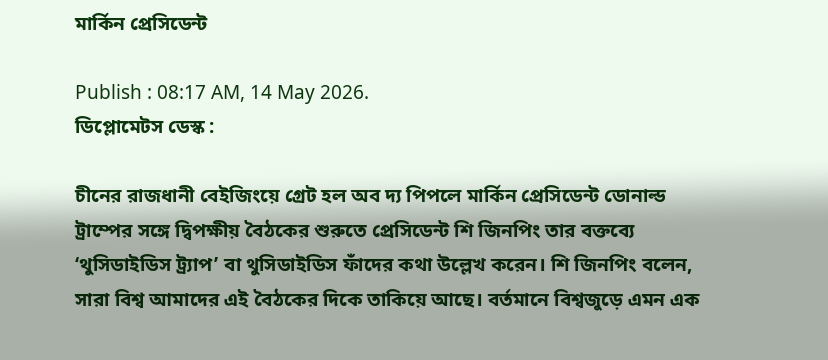মার্কিন প্রেসিডেন্ট

Publish : 08:17 AM, 14 May 2026.
ডিপ্লোমেটস ডেস্ক :

চীনের রাজধানী বেইজিংয়ে গ্রেট হল অব দ্য পিপলে মার্কিন প্রেসিডেন্ট ডোনাল্ড ট্রাম্পের সঙ্গে দ্বিপক্ষীয় বৈঠকের শুরুতে প্রেসিডেন্ট শি জিনপিং তার বক্তব্যে ‘থুসিডাইডিস ট্র্যাপ’ বা থুসিডাইডিস ফাঁদের কথা উল্লেখ করেন। শি জিনপিং বলেন, সারা বিশ্ব আমাদের এই বৈঠকের দিকে তাকিয়ে আছে। বর্তমানে বিশ্বজুড়ে এমন এক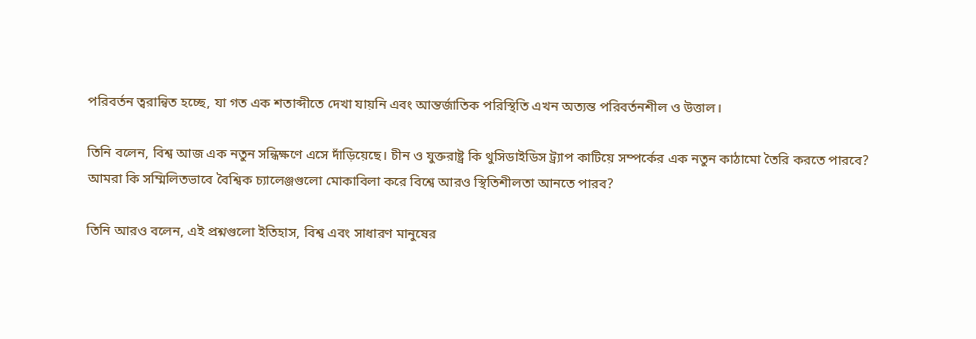পরিবর্তন ত্বরান্বিত হচ্ছে, যা গত এক শতাব্দীতে দেখা যায়নি এবং আন্তর্জাতিক পরিস্থিতি এখন অত্যন্ত পরিবর্তনশীল ও উত্তাল।

তিনি বলেন, বিশ্ব আজ এক নতুন সন্ধিক্ষণে এসে দাঁড়িয়েছে। চীন ও যুক্তরাষ্ট্র কি থুসিডাইডিস ট্র্যাপ কাটিয়ে সম্পর্কের এক নতুন কাঠামো তৈরি করতে পারবে? আমরা কি সম্মিলিতভাবে বৈশ্বিক চ্যালেঞ্জগুলো মোকাবিলা করে বিশ্বে আরও স্থিতিশীলতা আনতে পারব?

তিনি আরও বলেন, এই প্রশ্নগুলো ইতিহাস, বিশ্ব এবং সাধারণ মানুষের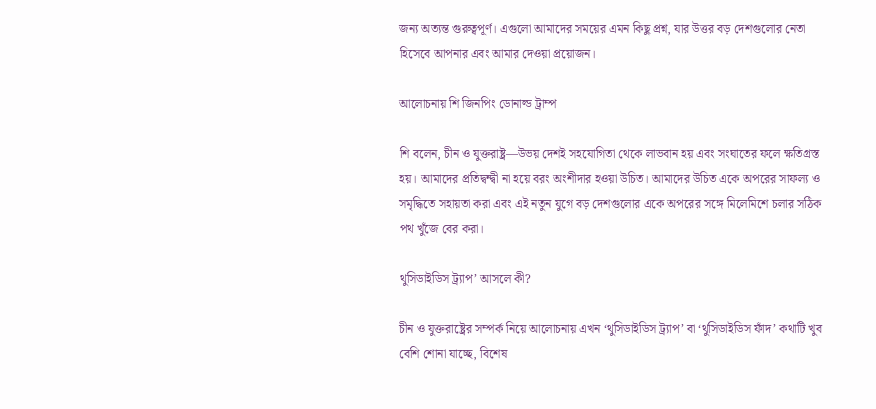জন্য অত্যন্ত গুরুত্বপূর্ণ। এগুলো আমাদের সময়ের এমন কিছু প্রশ্ন, যার উত্তর বড় দেশগুলোর নেতা হিসেবে আপনার এবং আমার দেওয়া প্রয়োজন।

আলোচনায় শি জিনপিং ডোনাল্ড ট্রাম্প

শি বলেন, চীন ও যুক্তরাষ্ট্র—উভয় দেশই সহযোগিতা থেকে লাভবান হয় এবং সংঘাতের ফলে ক্ষতিগ্রস্ত হয়। আমাদের প্রতিদ্বন্দ্বী না হয়ে বরং অংশীদার হওয়া উচিত। আমাদের উচিত একে অপরের সাফল্য ও সমৃদ্ধিতে সহায়তা করা এবং এই নতুন যুগে বড় দেশগুলোর একে অপরের সঙ্গে মিলেমিশে চলার সঠিক পথ খুঁজে বের করা।

থুসিডাইডিস ট্র্যাপ’ আসলে কী?

চীন ও যুক্তরাষ্ট্রের সম্পর্ক নিয়ে আলোচনায় এখন ‘থুসিডাইডিস ট্র্যাপ’ বা ‘থুসিডাইডিস ফাঁদ’ কথাটি খুব বেশি শোনা যাচ্ছে, বিশেষ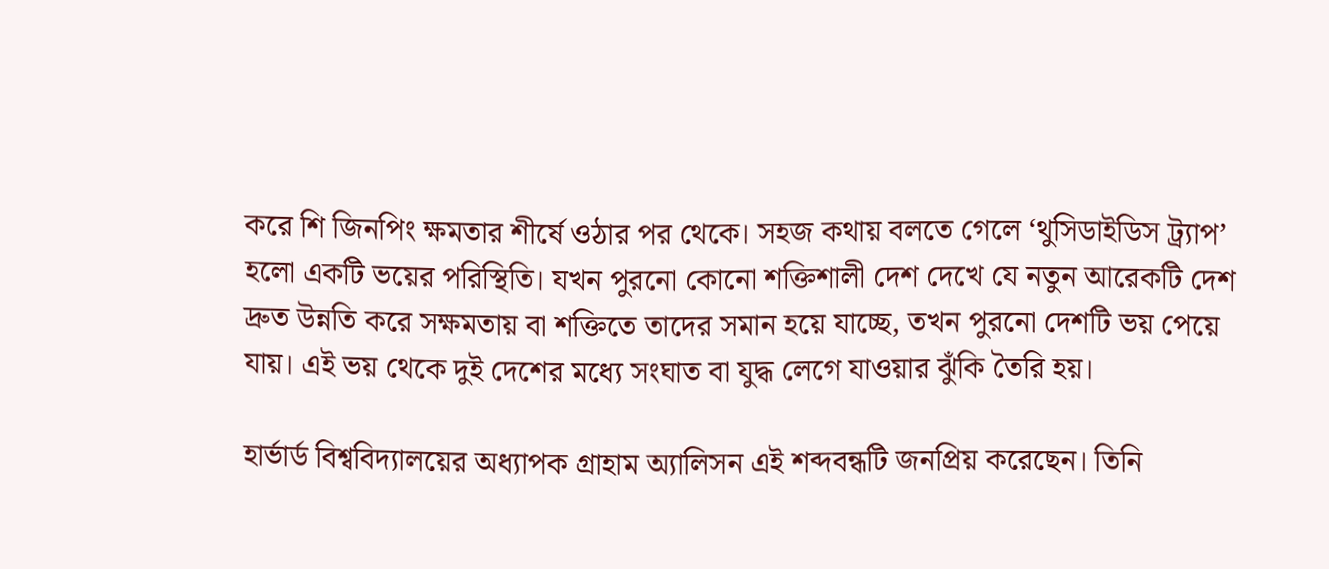করে শি জিনপিং ক্ষমতার শীর্ষে ওঠার পর থেকে। সহজ কথায় বলতে গেলে ‘থুসিডাইডিস ট্র্যাপ’ হলো একটি ভয়ের পরিস্থিতি। যখন পুরনো কোনো শক্তিশালী দেশ দেখে যে নতুন আরেকটি দেশ দ্রুত উন্নতি করে সক্ষমতায় বা শক্তিতে তাদের সমান হয়ে যাচ্ছে, তখন পুরনো দেশটি ভয় পেয়ে যায়। এই ভয় থেকে দুই দেশের মধ্যে সংঘাত বা যুদ্ধ লেগে যাওয়ার ঝুঁকি তৈরি হয়।

হার্ভার্ড বিশ্ববিদ্যালয়ের অধ্যাপক গ্রাহাম অ্যালিসন এই শব্দবন্ধটি জনপ্রিয় করেছেন। তিনি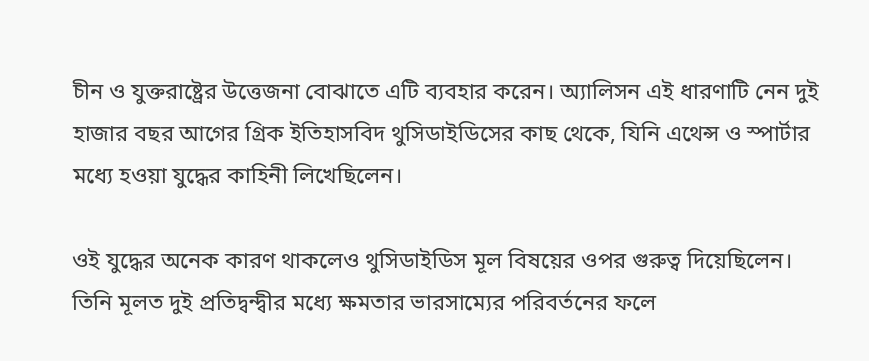চীন ও যুক্তরাষ্ট্রের উত্তেজনা বোঝাতে এটি ব্যবহার করেন। অ্যালিসন এই ধারণাটি নেন দুই হাজার বছর আগের গ্রিক ইতিহাসবিদ থুসিডাইডিসের কাছ থেকে, যিনি এথেন্স ও স্পার্টার মধ্যে হওয়া যুদ্ধের কাহিনী লিখেছিলেন।

ওই যুদ্ধের অনেক কারণ থাকলেও থুসিডাইডিস মূল বিষয়ের ওপর গুরুত্ব দিয়েছিলেন। তিনি মূলত দুই প্রতিদ্বন্দ্বীর মধ্যে ক্ষমতার ভারসাম্যের পরিবর্তনের ফলে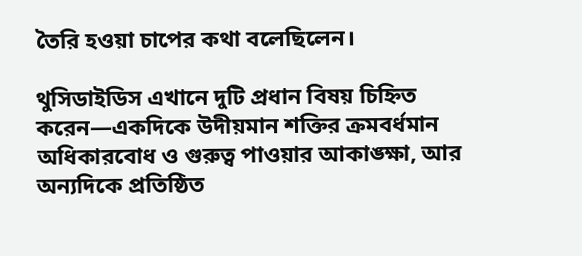তৈরি হওয়া চাপের কথা বলেছিলেন।

থুসিডাইডিস এখানে দুটি প্রধান বিষয় চিহ্নিত করেন—একদিকে উদীয়মান শক্তির ক্রমবর্ধমান অধিকারবোধ ও গুরুত্ব পাওয়ার আকাঙ্ক্ষা, আর অন্যদিকে প্রতিষ্ঠিত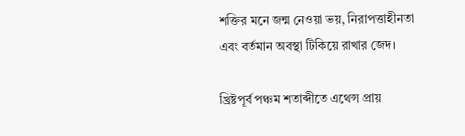শক্তির মনে জন্ম নেওয়া ভয়, নিরাপত্তাহীনতা এবং বর্তমান অবস্থা টিকিয়ে রাখার জেদ।

খ্রিষ্টপূর্ব পঞ্চম শতাব্দীতে এথেন্স প্রায়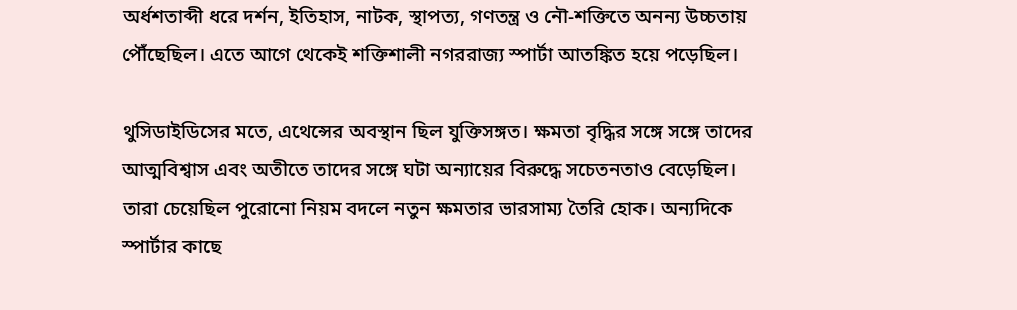অর্ধশতাব্দী ধরে দর্শন, ইতিহাস, নাটক, স্থাপত্য, গণতন্ত্র ও নৌ-শক্তিতে অনন্য উচ্চতায় পৌঁছেছিল। এতে আগে থেকেই শক্তিশালী নগররাজ্য স্পার্টা আতঙ্কিত হয়ে পড়েছিল।

থুসিডাইডিসের মতে, এথেন্সের অবস্থান ছিল যুক্তিসঙ্গত। ক্ষমতা বৃদ্ধির সঙ্গে সঙ্গে তাদের আত্মবিশ্বাস এবং অতীতে তাদের সঙ্গে ঘটা অন্যায়ের বিরুদ্ধে সচেতনতাও বেড়েছিল। তারা চেয়েছিল পুরোনো নিয়ম বদলে নতুন ক্ষমতার ভারসাম্য তৈরি হোক। অন্যদিকে স্পার্টার কাছে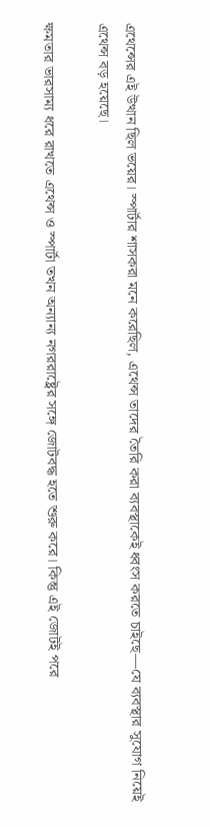এথেন্সের এই উত্থান ছিল ভয়ের। স্পার্টার শাসকরা মনে করেছিল, এথেন্স তাদের তৈরি করা ব্যবস্থাকেই ধ্বংস করতে চাইছে—যে ব্যবস্থার সুযোগ নিয়েই এথেন্স বড় হয়েছে।

ক্ষমতার ভারসাম্য ধরে রাখতে এথেন্স ও স্পার্টা তখন অন্যান্য নগররাষ্ট্রের সঙ্গে জোটবদ্ধ হতে শুরু করে। কিন্তু এই জোটই পরে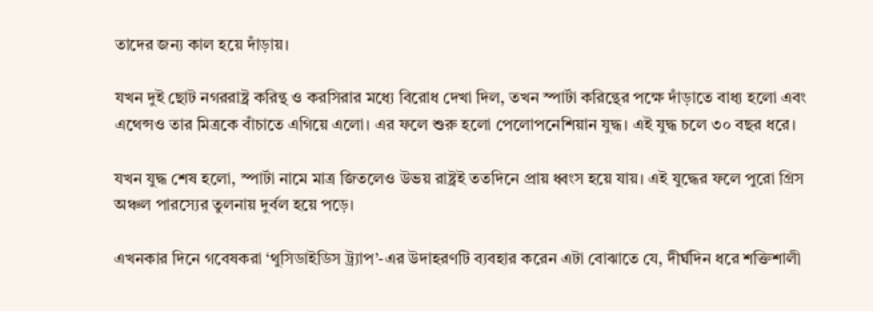তাদের জন্য কাল হয়ে দাঁড়ায়।

যখন দুই ছোট নগররাষ্ট্র করিন্থ ও করসিরার মধ্যে বিরোধ দেখা দিল, তখন স্পার্টা করিন্থের পক্ষে দাঁড়াতে বাধ্য হলো এবং এথেন্সও তার মিত্রকে বাঁচাতে এগিয়ে এলো। এর ফলে শুরু হলো পেলোপনেশিয়ান যুদ্ধ। এই যুদ্ধ চলে ৩০ বছর ধরে।

যখন যুদ্ধ শেষ হলো, স্পার্টা নামে মাত্র জিতলেও উভয় রাষ্ট্রই ততদিনে প্রায় ধ্বংস হয়ে যায়। এই যুদ্ধের ফলে পুরো গ্রিস অঞ্চল পারস্যের তুলনায় দুর্বল হয়ে পড়ে।

এখনকার দিনে গবেষকরা ‘থুসিডাইডিস ট্র্যাপ’-এর উদাহরণটি ব্যবহার করেন এটা বোঝাতে যে, দীর্ঘদিন ধরে শক্তিশালী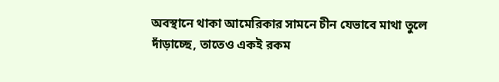অবস্থানে থাকা আমেরিকার সামনে চীন যেভাবে মাথা তুলে দাঁড়াচ্ছে, তাতেও একই রকম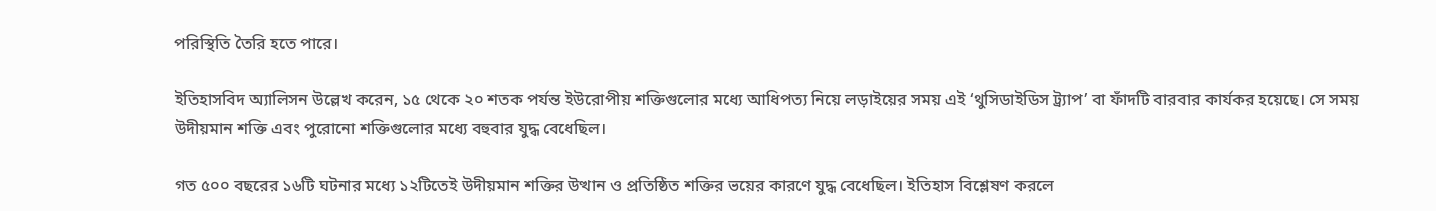পরিস্থিতি তৈরি হতে পারে।

ইতিহাসবিদ অ্যালিসন উল্লেখ করেন, ১৫ থেকে ২০ শতক পর্যন্ত ইউরোপীয় শক্তিগুলোর মধ্যে আধিপত্য নিয়ে লড়াইয়ের সময় এই ‘থুসিডাইডিস ট্র্যাপ’ বা ফাঁদটি বারবার কার্যকর হয়েছে। সে সময় উদীয়মান শক্তি এবং পুরোনো শক্তিগুলোর মধ্যে বহুবার যুদ্ধ বেধেছিল।

গত ৫০০ বছরের ১৬টি ঘটনার মধ্যে ১২টিতেই উদীয়মান শক্তির উত্থান ও প্রতিষ্ঠিত শক্তির ভয়ের কারণে যুদ্ধ বেধেছিল। ইতিহাস বিশ্লেষণ করলে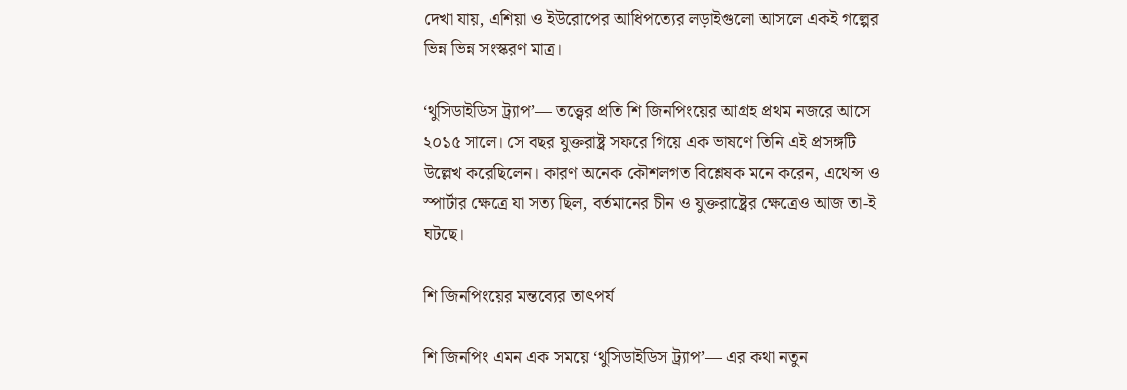দেখা যায়, এশিয়া ও ইউরোপের আধিপত্যের লড়াইগুলো আসলে একই গল্পের ভিন্ন ভিন্ন সংস্করণ মাত্র।

‘থুসিডাইডিস ট্র্যাপ’— তত্ত্বের প্রতি শি জিনপিংয়ের আগ্রহ প্রথম নজরে আসে ২০১৫ সালে। সে বছর যুক্তরাষ্ট্র সফরে গিয়ে এক ভাষণে তিনি এই প্রসঙ্গটি উল্লেখ করেছিলেন। কারণ অনেক কৌশলগত বিশ্লেষক মনে করেন, এথেন্স ও স্পার্টার ক্ষেত্রে যা সত্য ছিল, বর্তমানের চীন ও যুক্তরাষ্ট্রের ক্ষেত্রেও আজ তা-ই ঘটছে।

শি জিনপিংয়ের মন্তব্যের তাৎপর্য

শি জিনপিং এমন এক সময়ে ‘থুসিডাইডিস ট্র্যাপ’— এর কথা নতুন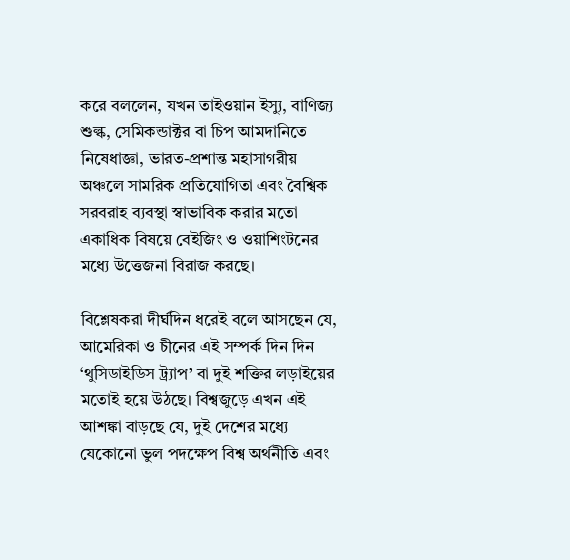করে বললেন, যখন তাইওয়ান ইস্যু, বাণিজ্য শুল্ক, সেমিকন্ডাক্টর বা চিপ আমদানিতে নিষেধাজ্ঞা, ভারত-প্রশান্ত মহাসাগরীয় অঞ্চলে সামরিক প্রতিযোগিতা এবং বৈশ্বিক সরবরাহ ব্যবস্থা স্বাভাবিক করার মতো একাধিক বিষয়ে বেইজিং ও ওয়াশিংটনের মধ্যে উত্তেজনা বিরাজ করছে।

বিশ্লেষকরা দীর্ঘদিন ধরেই বলে আসছেন যে, আমেরিকা ও চীনের এই সম্পর্ক দিন দিন ‘থুসিডাইডিস ট্র্যাপ’ বা দুই শক্তির লড়াইয়ের মতোই হয়ে উঠছে। বিশ্বজুড়ে এখন এই আশঙ্কা বাড়ছে যে, দুই দেশের মধ্যে যেকোনো ভুল পদক্ষেপ বিশ্ব অর্থনীতি এবং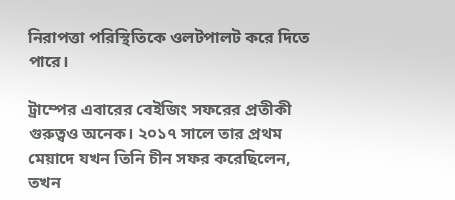নিরাপত্তা পরিস্থিতিকে ওলটপালট করে দিতে পারে।

ট্রাম্পের এবারের বেইজিং সফরের প্রতীকী গুরুত্বও অনেক। ২০১৭ সালে তার প্রথম মেয়াদে যখন তিনি চীন সফর করেছিলেন, তখন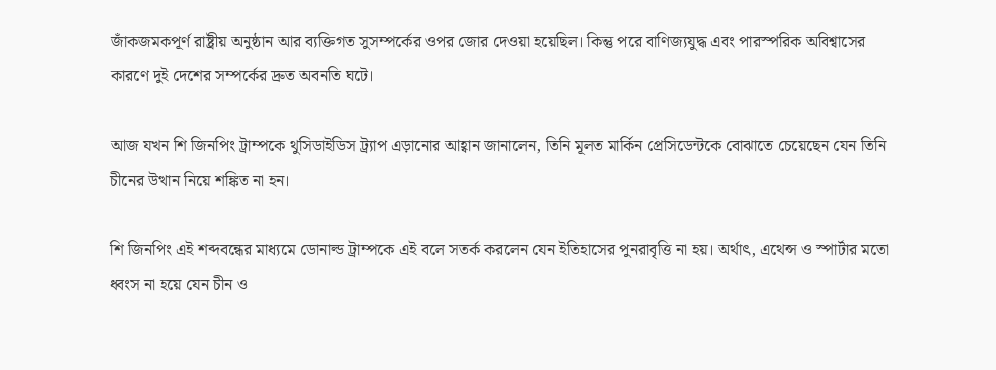জাঁকজমকপূর্ণ রাষ্ট্রীয় অনুষ্ঠান আর ব্যক্তিগত সুসম্পর্কের ওপর জোর দেওয়া হয়েছিল। কিন্তু পরে বাণিজ্যযুদ্ধ এবং পারস্পরিক অবিশ্বাসের কারণে দুই দেশের সম্পর্কের দ্রুত অবনতি ঘটে।

আজ যখন শি জিনপিং ট্রাম্পকে থুসিডাইডিস ট্র্যাপ এড়ানোর আহ্বান জানালেন, তিনি মূলত মার্কিন প্রেসিডেন্টকে বোঝাতে চেয়েছেন যেন তিনি চীনের উত্থান নিয়ে শঙ্কিত না হন।

শি জিনপিং এই শব্দবন্ধের মাধ্যমে ডোনাল্ড ট্রাম্পকে এই বলে সতর্ক করলেন যেন ইতিহাসের পুনরাবৃত্তি না হয়। অর্থাৎ, এথেন্স ও স্পার্টার মতো ধ্বংস না হয়ে যেন চীন ও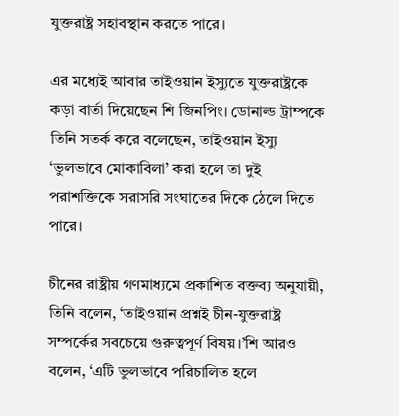যুক্তরাষ্ট্র সহাবস্থান করতে পারে।

এর মধ্যেই আবার তাইওয়ান ইস্যুতে যুক্তরাষ্ট্রকে কড়া বার্তা দিয়েছেন শি জিনপিং। ডোনাল্ড ট্রাম্পকে তিনি সতর্ক করে বলেছেন, তাইওয়ান ইস্যু ‘ভুলভাবে মোকাবিলা’ করা হলে তা দুই পরাশক্তিকে সরাসরি সংঘাতের দিকে ঠেলে দিতে পারে।

চীনের রাষ্ট্রীয় গণমাধ্যমে প্রকাশিত বক্তব্য অনুযায়ী, তিনি বলেন, ‘তাইওয়ান প্রশ্নই চীন-যুক্তরাষ্ট্র সম্পর্কের সবচেয়ে গুরুত্বপূর্ণ বিষয়।’শি আরও বলেন, ‘এটি ভুলভাবে পরিচালিত হলে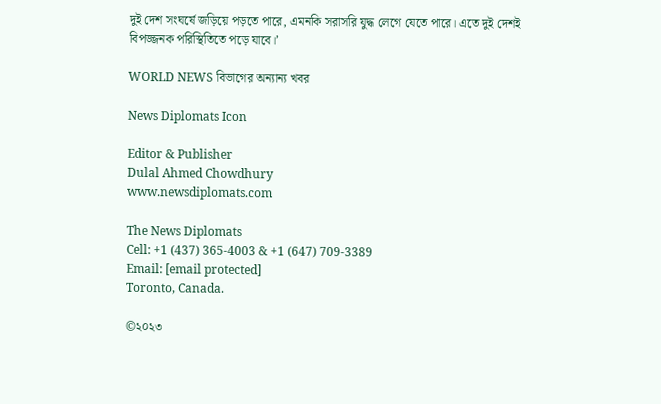দুই দেশ সংঘর্ষে জড়িয়ে পড়তে পারে, এমনকি সরাসরি যুদ্ধ লেগে যেতে পারে। এতে দুই দেশই বিপজ্জনক পরিস্থিতিতে পড়ে যাবে।’

WORLD NEWS বিভাগের অন্যান্য খবর

News Diplomats Icon

Editor & Publisher
Dulal Ahmed Chowdhury
www.newsdiplomats.com

The News Diplomats
Cell: +1 (437) 365-4003 & +1 (647) 709-3389
Email: [email protected]
Toronto, Canada.

©২০২৩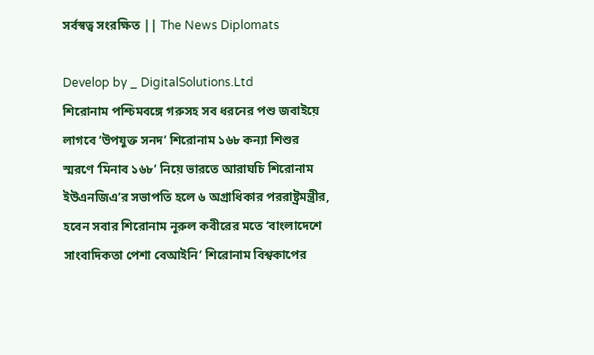সর্বস্বত্ব সংরক্ষিত || The News Diplomats

Develop by _ DigitalSolutions.Ltd
শিরোনাম পশ্চিমবঙ্গে গরুসহ সব ধরনের পশু জবাইয়ে লাগবে ‘উপযুক্ত সনদ’ শিরোনাম ১৬৮ কন্যা শিশুর স্মরণে ‘মিনাব ১৬৮’ নিয়ে ভারতে আরাঘচি শিরোনাম ইউএনজিএ’র সভাপতি হলে ৬ অগ্রাধিকার পররাষ্ট্রমন্ত্রীর, হবেন সবার শিরোনাম নূরুল কবীরের মতে ‘বাংলাদেশে সাংবাদিকতা পেশা বেআইনি’ শিরোনাম বিশ্বকাপের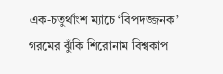এক-চতুর্থাংশ ম্যাচে ‘বিপদজ্জনক’ গরমের ঝুঁকি শিরোনাম বিশ্বকাপ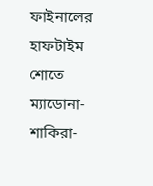ফাইনালের হাফটাইম শোতে ম্যাডোনা-শাকিরা-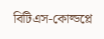বিটিএস-কোল্ডপ্লে